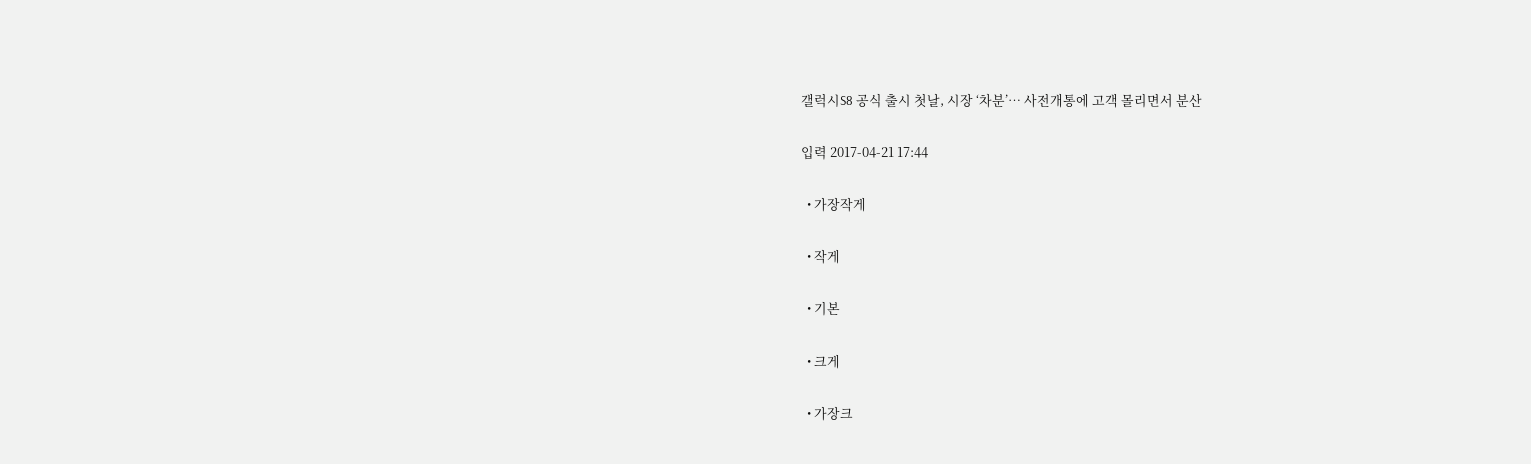갤럭시S8 공식 출시 첫날, 시장 ‘차분’… 사전개통에 고객 몰리면서 분산

입력 2017-04-21 17:44

  • 가장작게

  • 작게

  • 기본

  • 크게

  • 가장크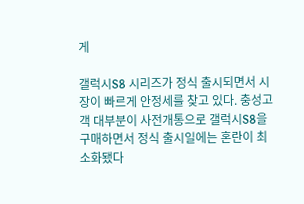게

갤럭시S8 시리즈가 정식 출시되면서 시장이 빠르게 안정세를 찾고 있다. 충성고객 대부분이 사전개통으로 갤럭시S8을 구매하면서 정식 출시일에는 혼란이 최소화됐다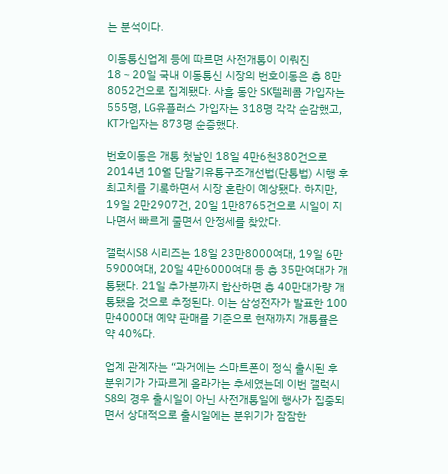는 분석이다.

이동통신업계 등에 따르면 사전개통이 이뤄진 18∼20일 국내 이동통신 시장의 번호이동은 총 8만8052건으로 집계됐다. 사흘 동안 SK텔레콤 가입자는 555명, LG유플러스 가입자는 318명 각각 순감했고, KT가입자는 873명 순증했다.

번호이동은 개통 첫날인 18일 4만6천380건으로 2014년 10월 단말기유통구조개선법(단통법) 시행 후 최고치를 기록하면서 시장 혼란이 예상됐다. 하지만, 19일 2만2907건, 20일 1만8765건으로 시일이 지나면서 빠르게 줄면서 안정세를 찾았다.

갤럭시S8 시리즈는 18일 23만8000여대, 19일 6만5900여대, 20일 4만6000여대 등 총 35만여대가 개통됐다. 21일 추가분까지 합산하면 총 40만대가량 개통됐을 것으로 추정된다. 이는 삼성전자가 발표한 100만4000대 예약 판매를 기준으로 현재까지 개통률은 약 40%다.

업계 관계자는 “과거에는 스마트폰이 정식 출시된 후 분위기가 가파르게 올라가는 추세였는데 이번 갤럭시S8의 경우 출시일이 아닌 사전개통일에 행사가 집중되면서 상대적으로 출시일에는 분위기가 잠잠한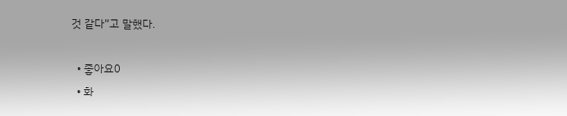것 같다”고 말했다.

  • 좋아요0
  • 화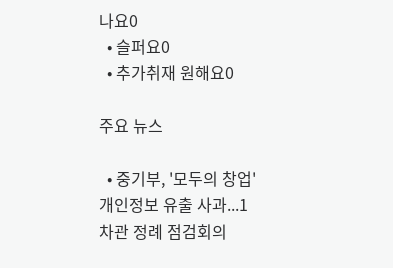나요0
  • 슬퍼요0
  • 추가취재 원해요0

주요 뉴스

  • 중기부, '모두의 창업' 개인정보 유출 사과...1차관 정례 점검회의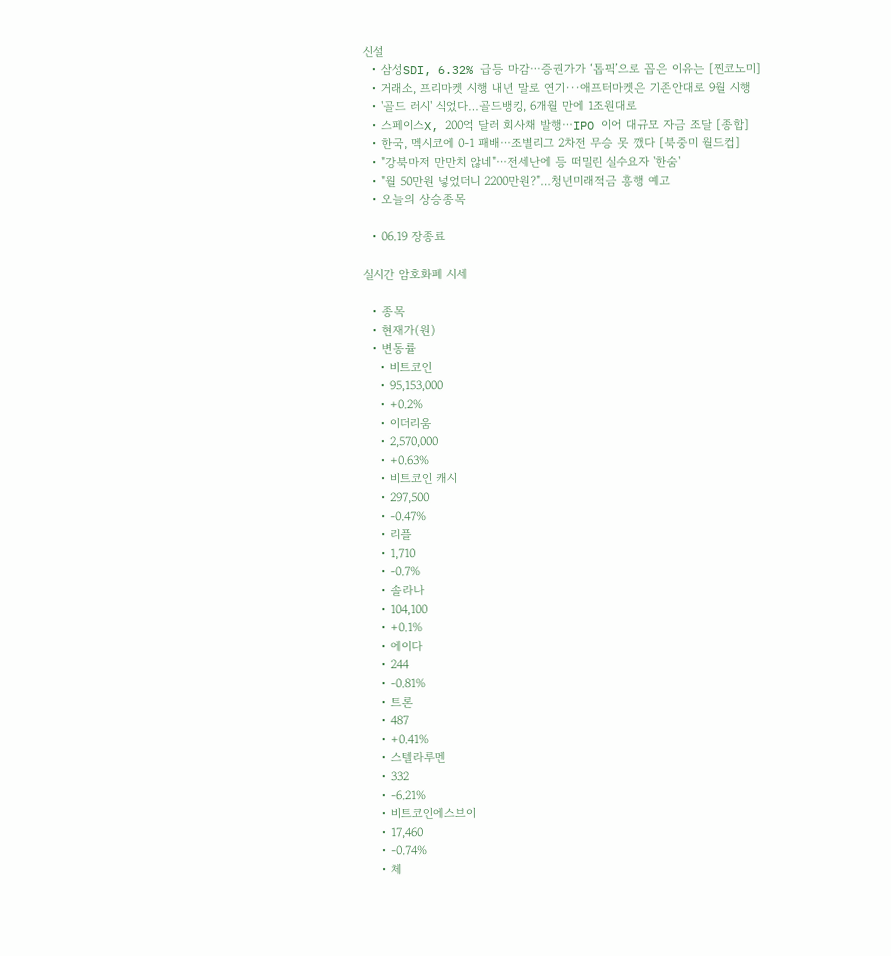신설
  • 삼성SDI, 6.32% 급등 마감⋯증권가가 ‘톱픽’으로 꼽은 이유는 [찐코노미]
  • 거래소, 프리마켓 시행 내년 말로 연기···애프터마켓은 기존안대로 9월 시행
  • '골드 러시' 식었다…골드뱅킹, 6개월 만에 1조원대로
  • 스페이스X, 200억 달러 회사채 발행⋯IPO 이어 대규모 자금 조달 [종합]
  • 한국, 멕시코에 0-1 패배⋯조별리그 2차전 무승 못 깼다 [북중미 월드컵]
  • "강북마저 만만치 않네"⋯전세난에 등 떠밀린 실수요자 '한숨'
  • "월 50만원 넣었더니 2200만원?"…청년미래적금 흥행 예고
  • 오늘의 상승종목

  • 06.19 장종료

실시간 암호화폐 시세

  • 종목
  • 현재가(원)
  • 변동률
    • 비트코인
    • 95,153,000
    • +0.2%
    • 이더리움
    • 2,570,000
    • +0.63%
    • 비트코인 캐시
    • 297,500
    • -0.47%
    • 리플
    • 1,710
    • -0.7%
    • 솔라나
    • 104,100
    • +0.1%
    • 에이다
    • 244
    • -0.81%
    • 트론
    • 487
    • +0.41%
    • 스텔라루멘
    • 332
    • -6.21%
    • 비트코인에스브이
    • 17,460
    • -0.74%
    • 체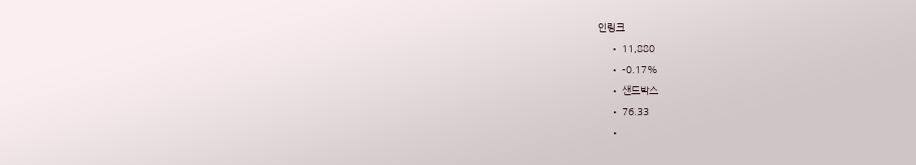인링크
    • 11,880
    • -0.17%
    • 샌드박스
    • 76.33
    •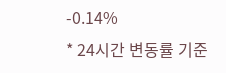-0.14%
* 24시간 변동률 기준